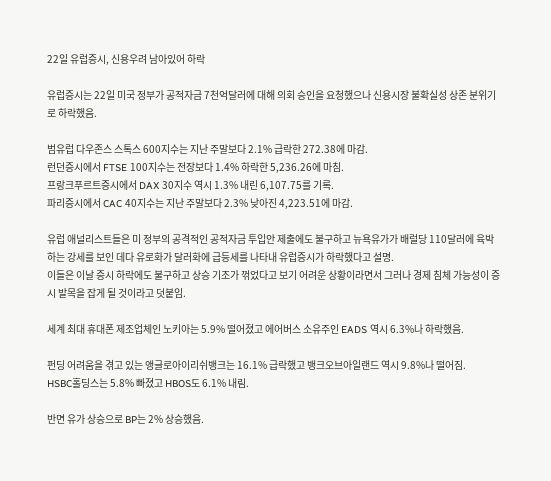22일 유럽증시, 신용우려 남아있어 하락

유럽증시는 22일 미국 정부가 공적자금 7천억달러에 대해 의회 승인을 요청했으나 신용시장 불확실성 상존 분위기로 하락했음.

범유럽 다우존스 스톡스 600지수는 지난 주말보다 2.1% 급락한 272.38에 마감.
런던증시에서 FTSE 100지수는 전장보다 1.4% 하락한 5,236.26에 마침.
프랑크푸르트증시에서 DAX 30지수 역시 1.3% 내린 6,107.75를 기록.
파리증시에서 CAC 40지수는 지난 주말보다 2.3% 낮아진 4,223.51에 마감.

유럽 애널리스트들은 미 정부의 공격적인 공적자금 투입안 제출에도 불구하고 뉴욕유가가 배럴당 110달러에 육박하는 강세를 보인 데다 유로화가 달러화에 급등세를 나타내 유럽증시가 하락했다고 설명.
이들은 이날 증시 하락에도 불구하고 상승 기조가 꺾었다고 보기 어려운 상황이라면서 그러나 경제 침체 가능성이 증시 발목을 잡게 될 것이라고 덧붙임.

세계 최대 휴대폰 제조업체인 노키아는 5.9% 떨어졌고 에어버스 소유주인 EADS 역시 6.3%나 하락했음.

펀딩 어려움을 겪고 있는 앵글로아이리쉬뱅크는 16.1% 급락했고 뱅크오브아일랜드 역시 9.8%나 떨어짐.
HSBC홀딩스는 5.8% 빠졌고 HBOS도 6.1% 내림.

반면 유가 상승으로 BP는 2% 상승했음.